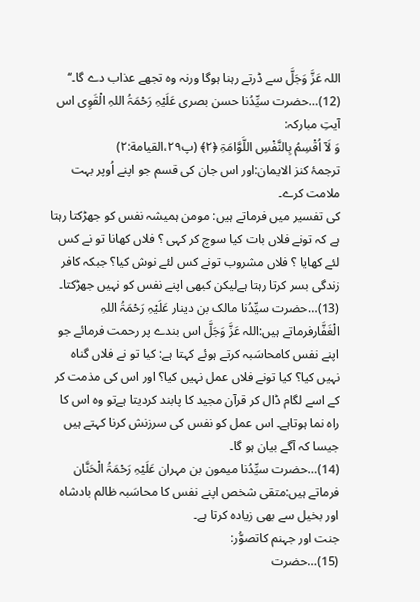اللہ عَزَّ وَجَلَّ سے ڈرتے رہنا ہوگا ورنہ وہ تجھے عذاب دے گا۔‘‘
(12)…حضرت سیِّدُنا حسن بصری عَلَیْہِ رَحْمَۃُ اللہِ الْقَوِی اس آیتِ مبارکہ:
وَ لَاۤ اُقْسِمُ بِالنَّفْسِ اللَّوَّامَۃِ ﴿۲﴾ (پ۲۹،القيامة:۲)
ترجمۂ کنز الایمان:اور اس جان کی قسم جو اپنے اُوپر بہت ملامت کرے۔
کی تفسیر میں فرماتے ہیں: مومن ہمیشہ نفس کو جھڑکتا رہتا ہے کہ تونے فلاں بات کیا سوچ کر کہی ؟ فلاں کھانا تو نے کس لئے کھایا ؟ فلاں مشروب تونے کس لئے نوش کیا؟ جبکہ کافر زندگی بسر کرتا رہتا ہےلیکن کبھی اپنے نفس کو نہیں جھڑکتا۔
(13)…حضرت سیِّدُنا مالک بن دینار عَلَیْہِ رَحْمَۃُ اللہِ الْغَفَّارفرماتے ہیں:اللہ عَزَّ وَجَلَّ اس بندے پر رحمت فرمائے جو اپنے نفس کامحاسَبہ کرتے ہوئے کہتا ہے: کیا تو نے فلاں گناہ نہیں کیا؟ کیا تونے فلاں عمل نہیں کیا؟ اور اس کی مذمت کر کے اسے لگام ڈال کر قرآن مجید کا پابند کردیتا ہےتو وہ اس کا راہ نما ہوتاہے۔ اس عمل کو نفس کی سرزنش کرنا کہتے ہیں جیسا کہ آگے بیان ہو گا۔
(14)…حضرت سیِّدُنا میمون بن مہران عَلَیْہِ رَحْمَۃُ الْحَنَّان فرماتے ہیں:متقی شخص اپنے نفس کا محاسَبہ ظالم بادشاہ اور بخیل سے بھی زیادہ کرتا ہے۔
جنت اور جہنم کاتصوُّر:
(15)…حضرت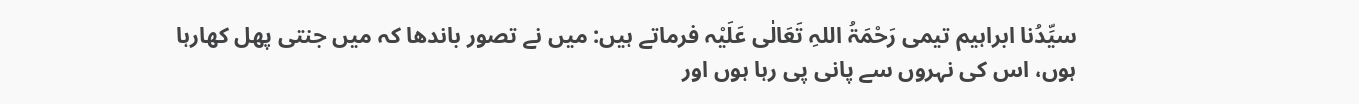سیِّدُنا ابراہیم تیمی رَحْمَۃُ اللہِ تَعَالٰی عَلَیْہ فرماتے ہیں: میں نے تصور باندھا کہ میں جنتی پھل کھارہا ہوں، اس کی نہروں سے پانی پی رہا ہوں اور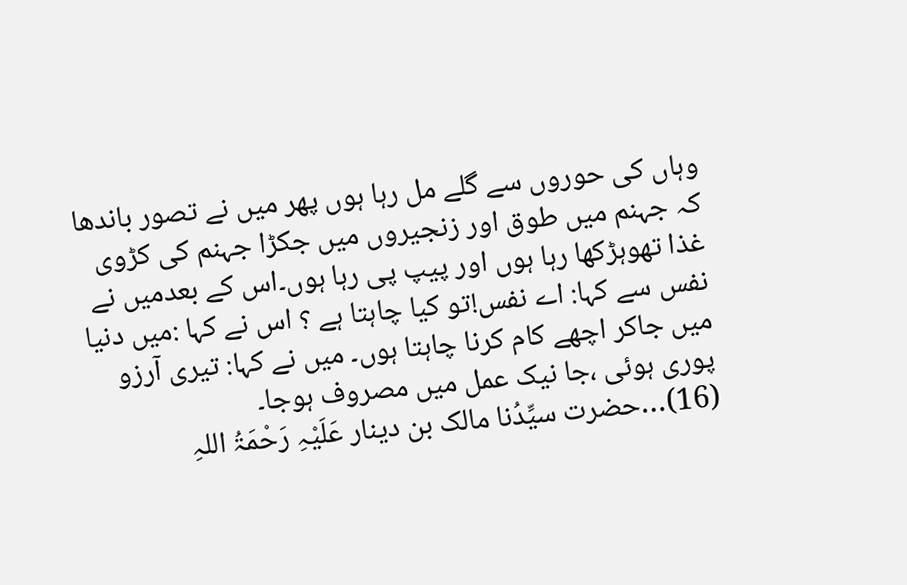وہاں کی حوروں سے گلے مل رہا ہوں پھر میں نے تصور باندھا كہ جہنم میں طوق اور زنجیروں میں جکڑا جہنم کی کڑوی غذا تھوہڑکھا رہا ہوں اور پیپ پی رہا ہوں۔اس کے بعدمیں نے نفس سے کہا: اے نفس!تو کیا چاہتا ہے ؟ اس نے کہا :میں دنیا میں جاکر اچھے کام کرنا چاہتا ہوں۔ میں نے کہا: تیری آرزو پوری ہوئی ،جا نیک عمل میں مصروف ہوجا۔
(16)…حضرت سیِّدُنا مالک بن دینار عَلَیْہِ رَحْمَۃُ اللہِ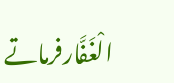الْغَفَّارفرماتے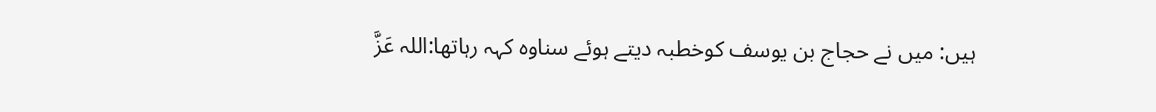ہیں: میں نے حجاج بن یوسف کوخطبہ دیتے ہوئے سناوہ کہہ رہاتھا:اللہ عَزَّ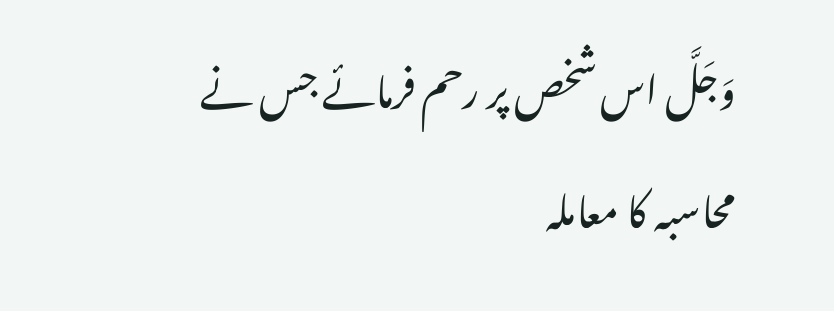وَجَلَّ اس شخص پر رحم فرمائے جس نے محاسبہ کا معاملہ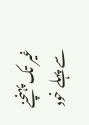غیر تک پہنچنے سے پہلے خود